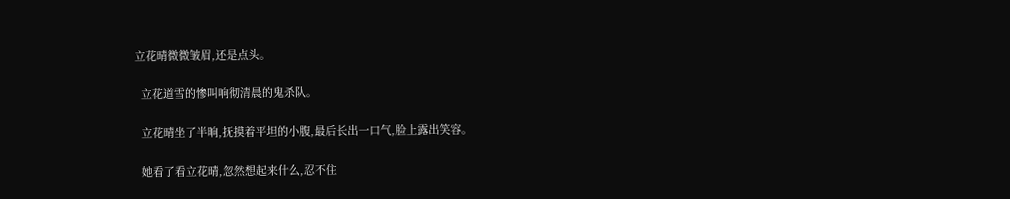立花晴微微皱眉,还是点头。

  立花道雪的惨叫响彻清晨的鬼杀队。

  立花晴坐了半晌,抚摸着平坦的小腹,最后长出一口气,脸上露出笑容。

  她看了看立花晴,忽然想起来什么,忍不住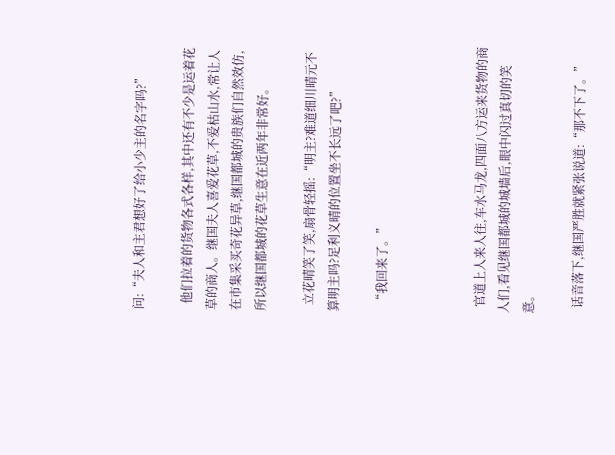问:“夫人和主君想好了给小少主的名字吗?”

  他们拉着的货物各式各样,其中还有不少是运着花草的商人。继国夫人喜爱花草,不爱枯山水,常让人在市集采买奇花异草,继国都城的贵族们自然效仿,所以继国都城的花草生意在近两年非常好。

  立花晴笑了笑,扇骨轻摇:“明主?难道细川晴元不算明主吗?足利义晴的位置坐不长远了吧?”

  “我回来了。”



  官道上人来人往,车水马龙,四面八方运来货物的商人们,看见继国都城的城墙后,眼中闪过真切的笑意。

  话音落下,继国严胜就紧张说道:“那不下了。”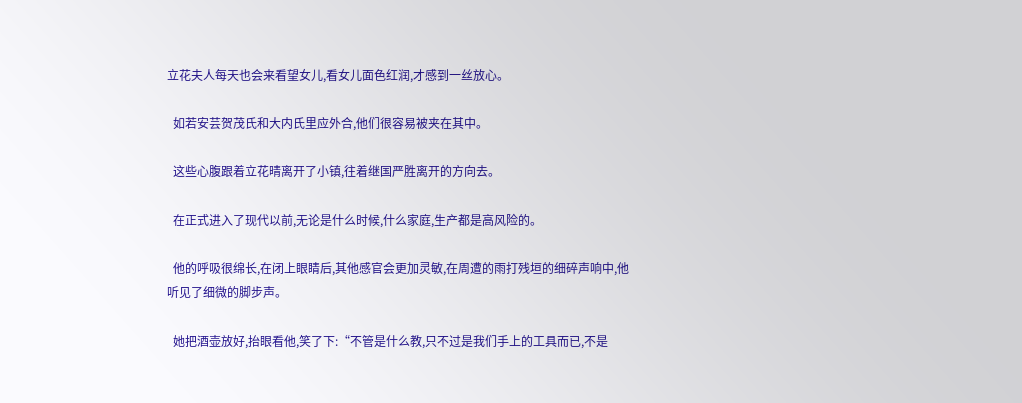立花夫人每天也会来看望女儿,看女儿面色红润,才感到一丝放心。

  如若安芸贺茂氏和大内氏里应外合,他们很容易被夹在其中。

  这些心腹跟着立花晴离开了小镇,往着继国严胜离开的方向去。

  在正式进入了现代以前,无论是什么时候,什么家庭,生产都是高风险的。

  他的呼吸很绵长,在闭上眼睛后,其他感官会更加灵敏,在周遭的雨打残垣的细碎声响中,他听见了细微的脚步声。

  她把酒壶放好,抬眼看他,笑了下:“不管是什么教,只不过是我们手上的工具而已,不是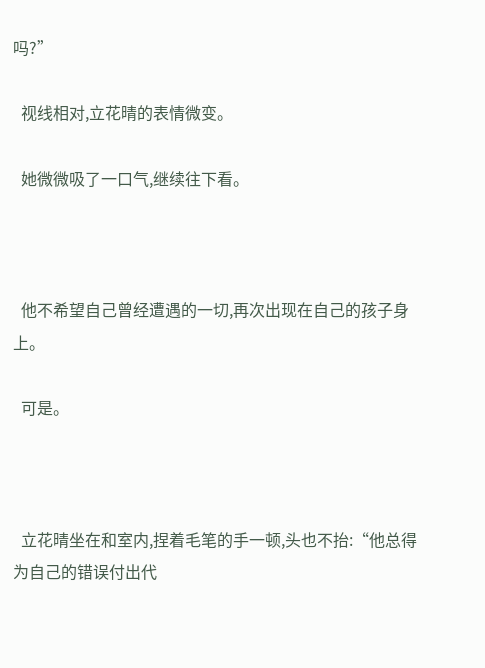吗?”

  视线相对,立花晴的表情微变。

  她微微吸了一口气,继续往下看。



  他不希望自己曾经遭遇的一切,再次出现在自己的孩子身上。

  可是。



  立花晴坐在和室内,捏着毛笔的手一顿,头也不抬:“他总得为自己的错误付出代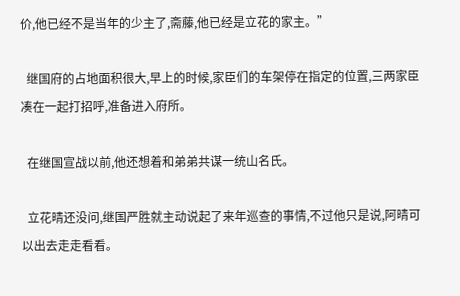价,他已经不是当年的少主了,斋藤,他已经是立花的家主。”

  继国府的占地面积很大,早上的时候,家臣们的车架停在指定的位置,三两家臣凑在一起打招呼,准备进入府所。

  在继国宣战以前,他还想着和弟弟共谋一统山名氏。

  立花晴还没问,继国严胜就主动说起了来年巡查的事情,不过他只是说,阿晴可以出去走走看看。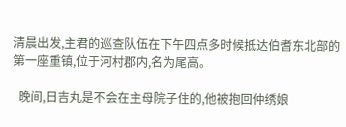清晨出发,主君的巡查队伍在下午四点多时候抵达伯耆东北部的第一座重镇,位于河村郡内,名为尾高。

  晚间,日吉丸是不会在主母院子住的,他被抱回仲绣娘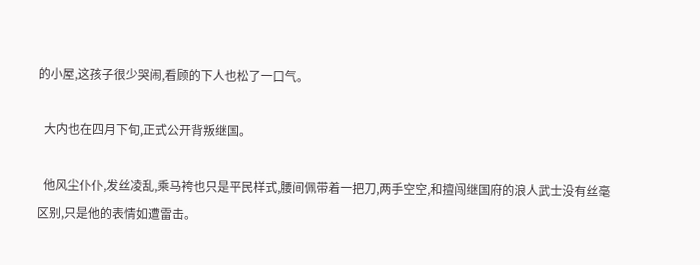的小屋,这孩子很少哭闹,看顾的下人也松了一口气。

  大内也在四月下旬,正式公开背叛继国。

  他风尘仆仆,发丝凌乱,乘马袴也只是平民样式,腰间佩带着一把刀,两手空空,和擅闯继国府的浪人武士没有丝毫区别,只是他的表情如遭雷击。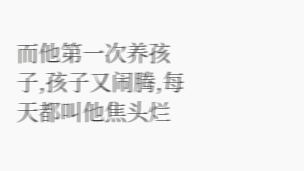而他第一次养孩子,孩子又闹腾,每天都叫他焦头烂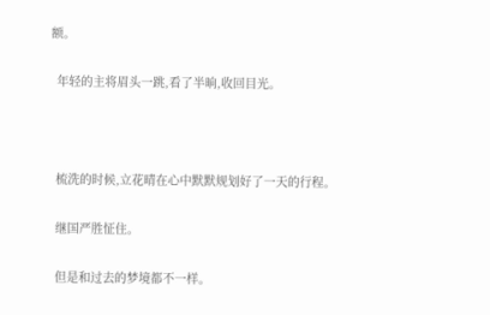额。

  年轻的主将眉头一跳,看了半晌,收回目光。



  梳洗的时候,立花晴在心中默默规划好了一天的行程。

  继国严胜怔住。

  但是和过去的梦境都不一样。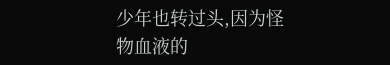少年也转过头,因为怪物血液的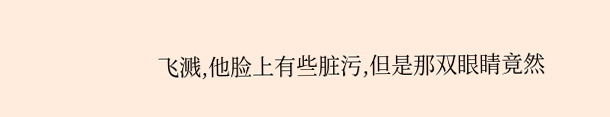飞溅,他脸上有些脏污,但是那双眼睛竟然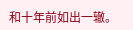和十年前如出一辙。